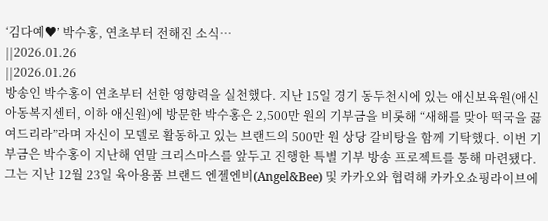‘김다예♥’ 박수홍, 연초부터 전해진 소식…
||2026.01.26
||2026.01.26
방송인 박수홍이 연초부터 선한 영향력을 실천했다. 지난 15일 경기 동두천시에 있는 애신보육원(애신아동복지센터, 이하 애신원)에 방문한 박수홍은 2,500만 원의 기부금을 비롯해 “새해를 맞아 떡국을 끓여드리라”라며 자신이 모델로 활동하고 있는 브랜드의 500만 원 상당 갈비탕을 함께 기탁했다. 이번 기부금은 박수홍이 지난해 연말 크리스마스를 앞두고 진행한 특별 기부 방송 프로젝트를 통해 마련됐다. 그는 지난 12월 23일 육아용품 브랜드 엔젤엔비(Angel&Bee) 및 카카오와 협력해 카카오쇼핑라이브에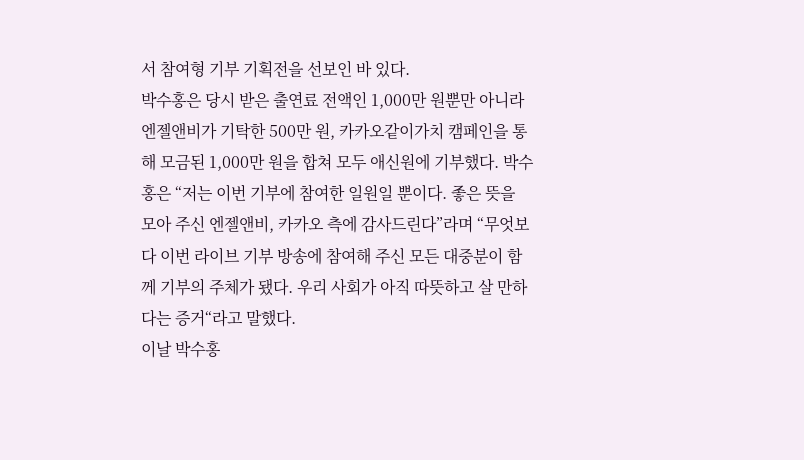서 참여형 기부 기획전을 선보인 바 있다.
박수홍은 당시 받은 출연료 전액인 1,000만 원뿐만 아니라 엔젤앤비가 기탁한 500만 원, 카카오같이가치 캠페인을 통해 모금된 1,000만 원을 합쳐 모두 애신원에 기부했다. 박수홍은 “저는 이번 기부에 참여한 일원일 뿐이다. 좋은 뜻을 모아 주신 엔젤앤비, 카카오 측에 감사드린다”라며 “무엇보다 이번 라이브 기부 방송에 참여해 주신 모든 대중분이 함께 기부의 주체가 됐다. 우리 사회가 아직 따뜻하고 살 만하다는 증거“라고 말했다.
이날 박수홍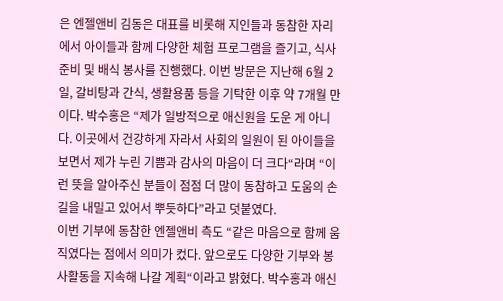은 엔젤앤비 김동은 대표를 비롯해 지인들과 동참한 자리에서 아이들과 함께 다양한 체험 프로그램을 즐기고, 식사 준비 및 배식 봉사를 진행했다. 이번 방문은 지난해 6월 2일, 갈비탕과 간식, 생활용품 등을 기탁한 이후 약 7개월 만이다. 박수홍은 “제가 일방적으로 애신원을 도운 게 아니다. 이곳에서 건강하게 자라서 사회의 일원이 된 아이들을 보면서 제가 누린 기쁨과 감사의 마음이 더 크다“라며 “이런 뜻을 알아주신 분들이 점점 더 많이 동참하고 도움의 손길을 내밀고 있어서 뿌듯하다”라고 덧붙였다.
이번 기부에 동참한 엔젤앤비 측도 “같은 마음으로 함께 움직였다는 점에서 의미가 컸다. 앞으로도 다양한 기부와 봉사활동을 지속해 나갈 계획“이라고 밝혔다. 박수홍과 애신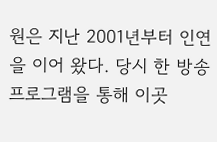원은 지난 2001년부터 인연을 이어 왔다. 당시 한 방송 프로그램을 통해 이곳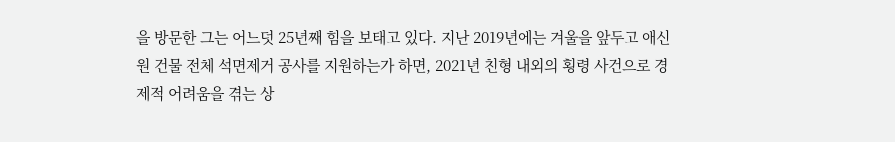을 방문한 그는 어느덧 25년째 힘을 보태고 있다. 지난 2019년에는 겨울을 앞두고 애신원 건물 전체 석면제거 공사를 지원하는가 하면, 2021년 친형 내외의 횡령 사건으로 경제적 어려움을 겪는 상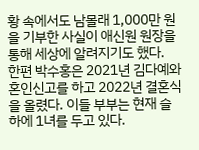황 속에서도 남몰래 1,000만 원을 기부한 사실이 애신원 원장을 통해 세상에 알려지기도 했다.
한편 박수홍은 2021년 김다예와 혼인신고를 하고 2022년 결혼식을 올렸다. 이들 부부는 현재 슬하에 1녀를 두고 있다.